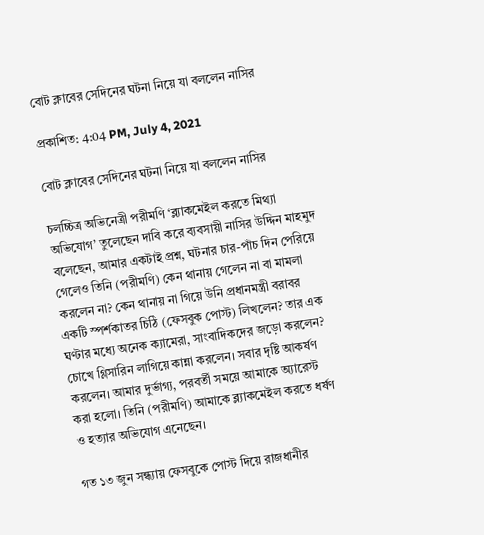বোট ক্লাবের সেদিনের ঘটনা নিয়ে যা বললেন নাসির

প্রকাশিত: 4:04 PM, July 4, 2021

বোট ক্লাবের সেদিনের ঘটনা নিয়ে যা বললেন নাসির

চলচ্চিত্র অভিনেত্রী পরীমণি ‘ব্ল্যাকমেইল করতে মিথ্যা অভিযোগ’ তুলেছেন দাবি করে ব্যবসায়ী নাসির উদ্দিন মাহমুদ বলেছেন, আমার একটাই প্রশ্ন, ঘটনার চার-পাঁচ দিন পেরিয়ে গেলেও তিনি (পরীমণি) কেন থানায় গেলেন না বা মামলা করলেন না? কেন থানায় না গিয়ে উনি প্রধানমন্ত্রী বরাবর একটি স্পর্শকাতর চিঠি (ফেসবুক পোস্ট) লিখলেন? তার এক ঘণ্টার মধ্যে অনেক ক্যামেরা, সাংবাদিকদের জড়ো করলেন? চোখে গ্লিসারিন লাগিয়ে কান্না করলেন। সবার দৃষ্টি আকর্ষণ করলেন। আমার দুর্ভাগ্য, পরবর্তী সময়ে আমাকে অ্যারেস্ট করা হলো। তিনি (পরীমণি) আমাকে ব্ল্যাকমেইল করতে ধর্ষণ ও হত্যার অভিযোগ এনেছেন।

গত ১৩ জুন সন্ধ্যায় ফেসবুকে পোস্ট দিয়ে রাজধানীর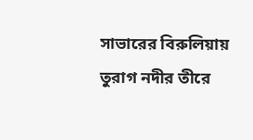সাভারের বিরুলিয়ায় তুরাগ নদীর তীরে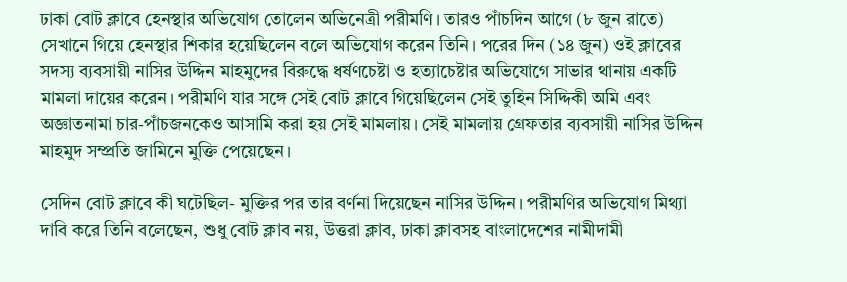ঢাকা বোট ক্লাবে হেনস্থার অভিযোগ তোলেন অভিনেত্রী পরীমণি। তারও পাঁচদিন আগে (৮ জুন রাতে) সেখানে গিয়ে হেনস্থার শিকার হয়েছিলেন বলে অভিযোগ করেন তিনি। পরের দিন (১৪ জুন) ওই ক্লাবের সদস্য ব্যবসায়ী নাসির উদ্দিন মাহমুদের বিরুদ্ধে ধর্ষণচেষ্টা ও হত্যাচেষ্টার অভিযোগে সাভার থানায় একটি মামলা দায়ের করেন। পরীমণি যার সঙ্গে সেই বোট ক্লাবে গিয়েছিলেন সেই তুহিন সিদ্দিকী অমি এবং অজ্ঞাতনামা চার-পাঁচজনকেও আসামি করা হয় সেই মামলায়। সেই মামলায় গ্রেফতার ব্যবসায়ী নাসির উদ্দিন মাহমুদ সম্প্রতি জামিনে মুক্তি পেয়েছেন।

সেদিন বোট ক্লাবে কী ঘটেছিল- মুক্তির পর তার বর্ণনা দিয়েছেন নাসির উদ্দিন। পরীমণির অভিযোগ মিথ্যা দাবি করে তিনি বলেছেন, শুধু বোট ক্লাব নয়, উত্তরা ক্লাব, ঢাকা ক্লাবসহ বাংলাদেশের নামীদামী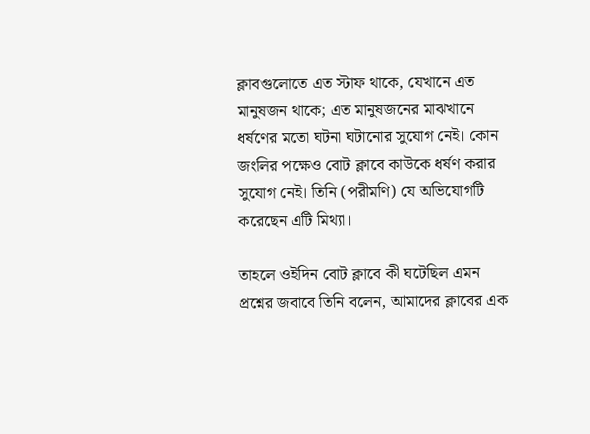ক্লাবগুলোতে এত স্টাফ থাকে, যেখানে এত মানুষজন থাকে; এত মানুষজনের মাঝখানে ধর্ষণের মতো ঘটনা ঘটানোর সুযোগ নেই। কোন জংলির পক্ষেও বোট ক্লাবে কাউকে ধর্ষণ করার সুযোগ নেই। তিনি (পরীমণি) যে অভিযোগটি করেছেন এটি মিথ্যা।

তাহলে ওইদিন বোট ক্লাবে কী ঘটেছিল এমন প্রশ্নের জবাবে তিনি বলেন, আমাদের ক্লাবের এক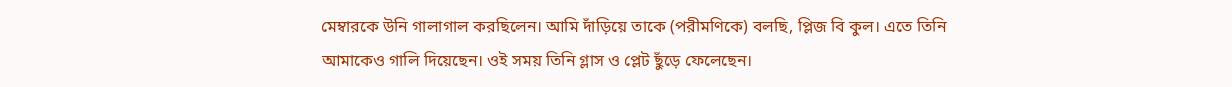মেম্বারকে উনি গালাগাল করছিলেন। আমি দাঁড়িয়ে তাকে (পরীমণিকে) বলছি, প্লিজ বি কুল। এতে তিনি আমাকেও গালি দিয়েছেন। ওই সময় তিনি গ্লাস ও প্লেট ছুঁড়ে ফেলেছেন।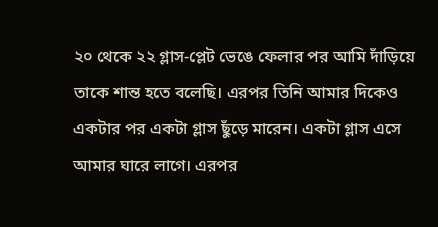২০ থেকে ২২ গ্লাস-প্লেট ভেঙে ফেলার পর আমি দাঁড়িয়ে তাকে শান্ত হতে বলেছি। এরপর তিনি আমার দিকেও একটার পর একটা গ্লাস ছুঁড়ে মারেন। একটা গ্লাস এসে আমার ঘারে লাগে। এরপর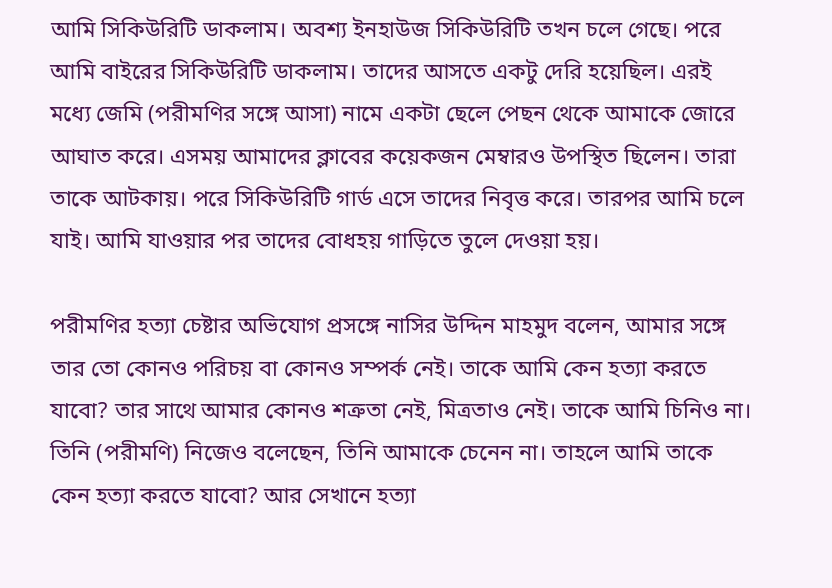আমি সিকিউরিটি ডাকলাম। অবশ্য ইনহাউজ সিকিউরিটি তখন চলে গেছে। পরে আমি বাইরের সিকিউরিটি ডাকলাম। তাদের আসতে একটু দেরি হয়েছিল। এরই মধ্যে জেমি (পরীমণির সঙ্গে আসা) নামে একটা ছেলে পেছন থেকে আমাকে জোরে আঘাত করে। এসময় আমাদের ক্লাবের কয়েকজন মেম্বারও উপস্থিত ছিলেন। তারা তাকে আটকায়। পরে সিকিউরিটি গার্ড এসে তাদের নিবৃত্ত করে। তারপর আমি চলে যাই। আমি যাওয়ার পর তাদের বোধহয় গাড়িতে তুলে দেওয়া হয়।

পরীমণির হত্যা চেষ্টার অভিযোগ প্রসঙ্গে নাসির উদ্দিন মাহমুদ বলেন, আমার সঙ্গে তার তো কোনও পরিচয় বা কোনও সম্পর্ক নেই। তাকে আমি কেন হত্যা করতে যাবো? তার সাথে আমার কোনও শত্রুতা নেই, মিত্রতাও নেই। তাকে আমি চিনিও না। তিনি (পরীমণি) নিজেও বলেছেন, তিনি আমাকে চেনেন না। তাহলে আমি তাকে কেন হত্যা করতে যাবো? আর সেখানে হত্যা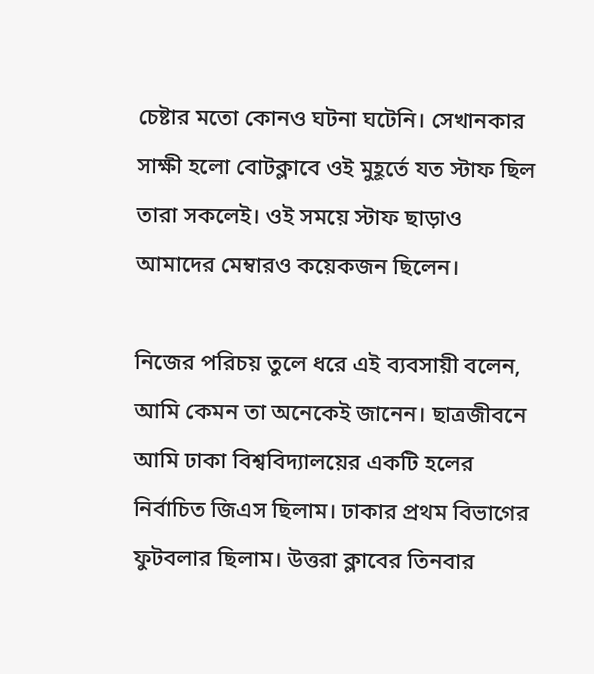চেষ্টার মতো কোনও ঘটনা ঘটেনি। সেখানকার সাক্ষী হলো বোটক্লাবে ওই মুহূর্তে যত স্টাফ ছিল তারা সকলেই। ওই সময়ে স্টাফ ছাড়াও আমাদের মেম্বারও কয়েকজন ছিলেন।

নিজের পরিচয় তুলে ধরে এই ব্যবসায়ী বলেন, আমি কেমন তা অনেকেই জানেন। ছাত্রজীবনে আমি ঢাকা বিশ্ববিদ্যালয়ের একটি হলের নির্বাচিত জিএস ছিলাম। ঢাকার প্রথম বিভাগের ফুটবলার ছিলাম। উত্তরা ক্লাবের তিনবার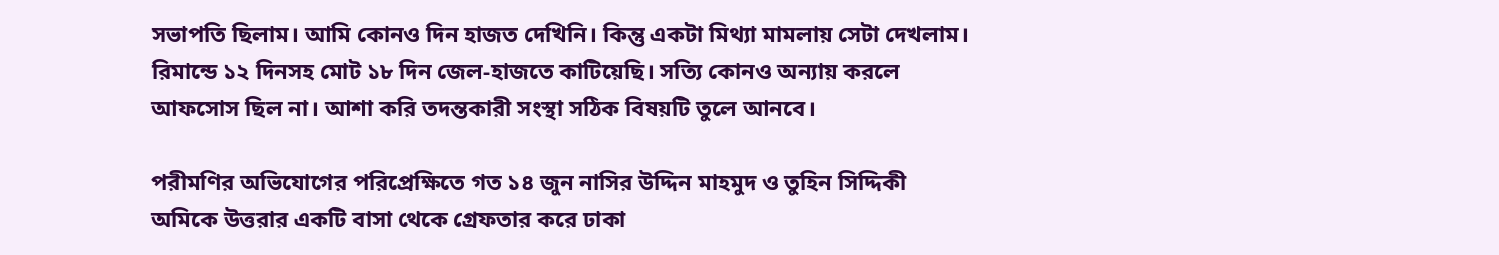সভাপতি ছিলাম। আমি কোনও দিন হাজত দেখিনি। কিন্তু একটা মিথ্যা মামলায় সেটা দেখলাম। রিমান্ডে ১২ দিনসহ মোট ১৮ দিন জেল-হাজতে কাটিয়েছি। সত্যি কোনও অন্যায় করলে আফসোস ছিল না। আশা করি তদন্তকারী সংস্থা সঠিক বিষয়টি তুলে আনবে।

পরীমণির অভিযোগের পরিপ্রেক্ষিতে গত ১৪ জুন নাসির উদ্দিন মাহমুদ ও তুহিন সিদ্দিকী অমিকে উত্তরার একটি বাসা থেকে গ্রেফতার করে ঢাকা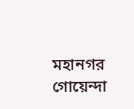মহানগর গোয়েন্দা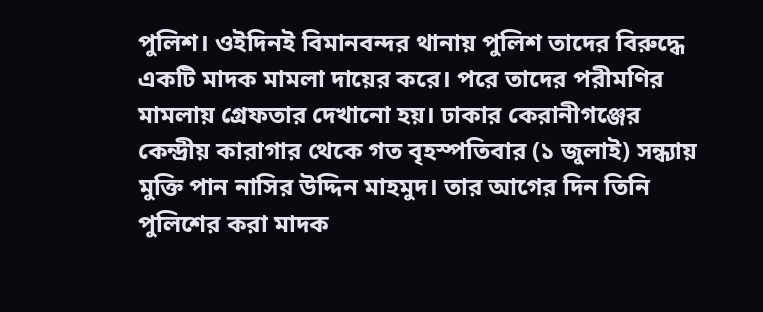পুলিশ। ওইদিনই বিমানবন্দর থানায় পুলিশ তাদের বিরুদ্ধে একটি মাদক মামলা দায়ের করে। পরে তাদের পরীমণির মামলায় গ্রেফতার দেখানো হয়। ঢাকার কেরানীগঞ্জের কেন্দ্রীয় কারাগার থেকে গত বৃহস্পতিবার (১ জুলাই) সন্ধ্যায় মুক্তি পান নাসির উদ্দিন মাহমুদ। তার আগের দিন তিনি পুলিশের করা মাদক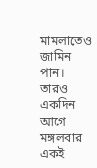মামলাতেও জামিন পান। তারও একদিন আগে মঙ্গলবার একই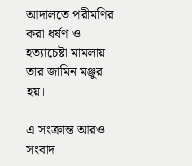আদালতে পরীমণির করা ধর্ষণ ও হত্যাচেষ্টা মামলায় তার জামিন মঞ্জুর হয়।

এ সংক্রান্ত আরও সংবাদ